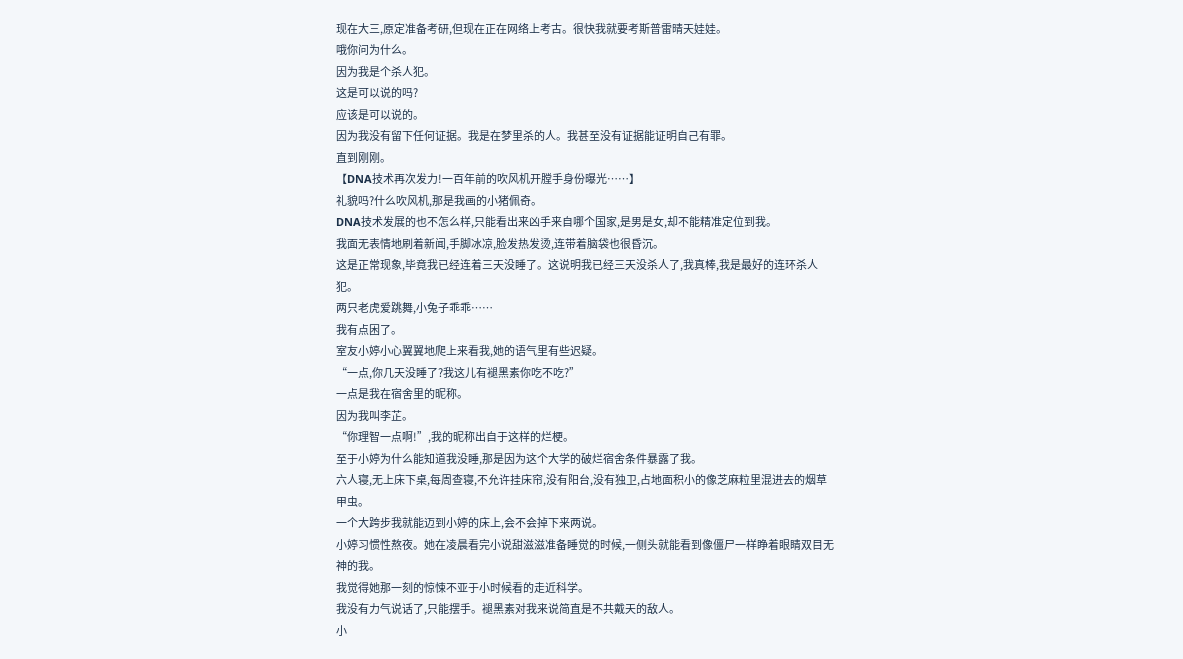现在大三,原定准备考研,但现在正在网络上考古。很快我就要考斯普雷晴天娃娃。
哦你问为什么。
因为我是个杀人犯。
这是可以说的吗?
应该是可以说的。
因为我没有留下任何证据。我是在梦里杀的人。我甚至没有证据能证明自己有罪。
直到刚刚。
【DNA技术再次发力!一百年前的吹风机开膛手身份曝光……】
礼貌吗?什么吹风机,那是我画的小猪佩奇。
DNA技术发展的也不怎么样,只能看出来凶手来自哪个国家,是男是女,却不能精准定位到我。
我面无表情地刷着新闻,手脚冰凉,脸发热发烫,连带着脑袋也很昏沉。
这是正常现象,毕竟我已经连着三天没睡了。这说明我已经三天没杀人了,我真棒,我是最好的连环杀人犯。
两只老虎爱跳舞,小兔子乖乖……
我有点困了。
室友小婷小心翼翼地爬上来看我,她的语气里有些迟疑。
“一点,你几天没睡了?我这儿有褪黑素你吃不吃?”
一点是我在宿舍里的昵称。
因为我叫李芷。
“你理智一点啊!”,我的昵称出自于这样的烂梗。
至于小婷为什么能知道我没睡,那是因为这个大学的破烂宿舍条件暴露了我。
六人寝,无上床下桌,每周查寝,不允许挂床帘,没有阳台,没有独卫,占地面积小的像芝麻粒里混进去的烟草甲虫。
一个大跨步我就能迈到小婷的床上,会不会掉下来两说。
小婷习惯性熬夜。她在凌晨看完小说甜滋滋准备睡觉的时候,一侧头就能看到像僵尸一样睁着眼睛双目无神的我。
我觉得她那一刻的惊悚不亚于小时候看的走近科学。
我没有力气说话了,只能摆手。褪黑素对我来说简直是不共戴天的敌人。
小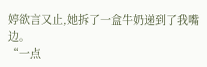婷欲言又止,她拆了一盒牛奶递到了我嘴边。
“一点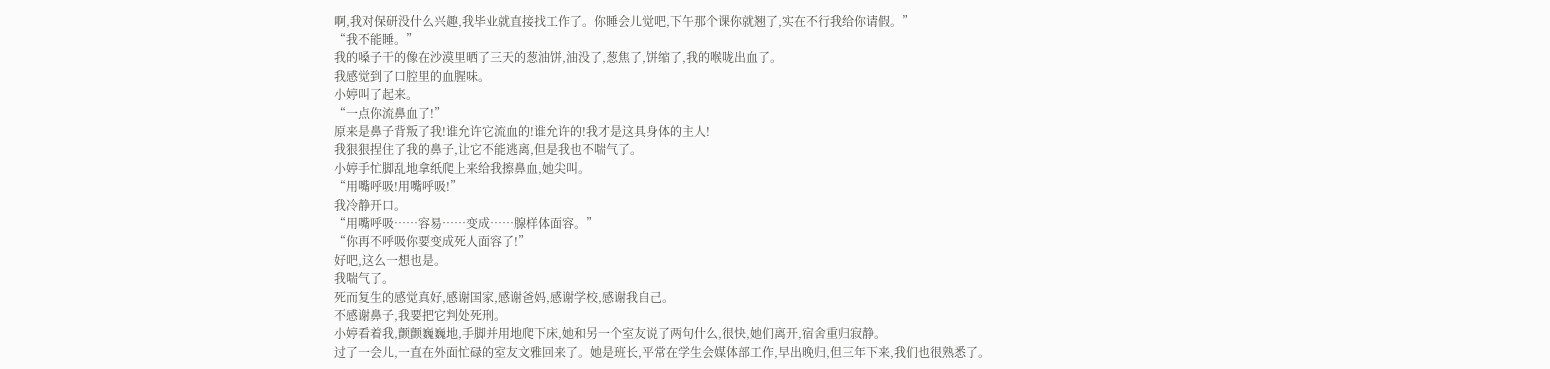啊,我对保研没什么兴趣,我毕业就直接找工作了。你睡会儿觉吧,下午那个课你就翘了,实在不行我给你请假。”
“我不能睡。”
我的嗓子干的像在沙漠里晒了三天的葱油饼,油没了,葱焦了,饼缩了,我的喉咙出血了。
我感觉到了口腔里的血腥味。
小婷叫了起来。
“一点你流鼻血了!”
原来是鼻子背叛了我!谁允许它流血的!谁允许的!我才是这具身体的主人!
我狠狠捏住了我的鼻子,让它不能逃离,但是我也不喘气了。
小婷手忙脚乱地拿纸爬上来给我擦鼻血,她尖叫。
“用嘴呼吸!用嘴呼吸!”
我冷静开口。
“用嘴呼吸……容易……变成……腺样体面容。”
“你再不呼吸你要变成死人面容了!”
好吧,这么一想也是。
我喘气了。
死而复生的感觉真好,感谢国家,感谢爸妈,感谢学校,感谢我自己。
不感谢鼻子,我要把它判处死刑。
小婷看着我,颤颤巍巍地,手脚并用地爬下床,她和另一个室友说了两句什么,很快,她们离开,宿舍重归寂静。
过了一会儿,一直在外面忙碌的室友文雅回来了。她是班长,平常在学生会媒体部工作,早出晚归,但三年下来,我们也很熟悉了。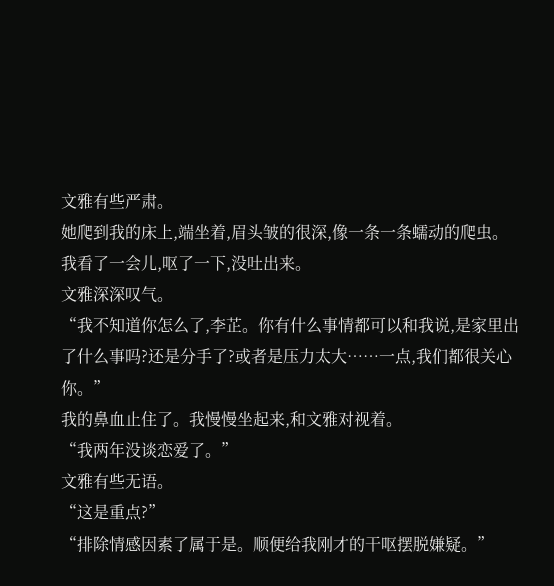文雅有些严肃。
她爬到我的床上,端坐着,眉头皱的很深,像一条一条蠕动的爬虫。
我看了一会儿,呕了一下,没吐出来。
文雅深深叹气。
“我不知道你怎么了,李芷。你有什么事情都可以和我说,是家里出了什么事吗?还是分手了?或者是压力太大……一点,我们都很关心你。”
我的鼻血止住了。我慢慢坐起来,和文雅对视着。
“我两年没谈恋爱了。”
文雅有些无语。
“这是重点?”
“排除情感因素了属于是。顺便给我刚才的干呕摆脱嫌疑。”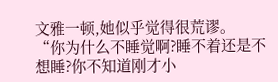文雅一顿,她似乎觉得很荒谬。
“你为什么不睡觉啊?睡不着还是不想睡?你不知道刚才小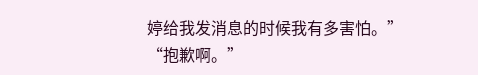婷给我发消息的时候我有多害怕。”
“抱歉啊。”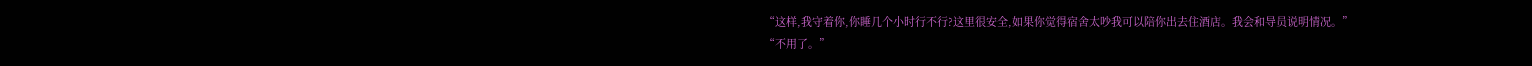“这样,我守着你,你睡几个小时行不行?这里很安全,如果你觉得宿舍太吵我可以陪你出去住酒店。我会和导员说明情况。”
“不用了。”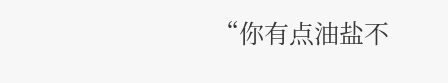“你有点油盐不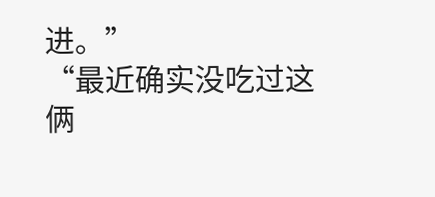进。”
“最近确实没吃过这俩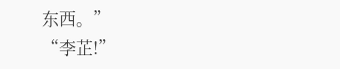东西。”
“李芷!”